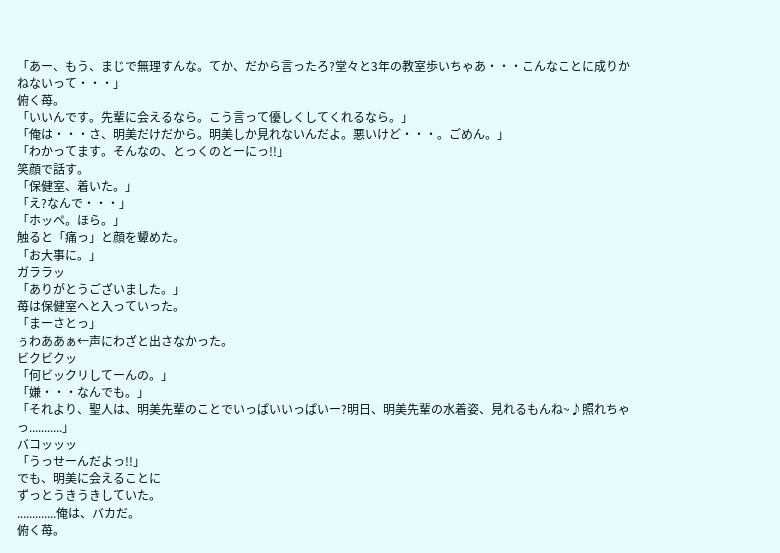「あー、もう、まじで無理すんな。てか、だから言ったろ?堂々と3年の教室歩いちゃあ・・・こんなことに成りかねないって・・・」
俯く苺。
「いいんです。先輩に会えるなら。こう言って優しくしてくれるなら。」
「俺は・・・さ、明美だけだから。明美しか見れないんだよ。悪いけど・・・。ごめん。」
「わかってます。そんなの、とっくのとーにっ!!」
笑顔で話す。
「保健室、着いた。」
「え?なんで・・・」
「ホッペ。ほら。」
触ると「痛っ」と顔を顰めた。
「お大事に。」
ガララッ
「ありがとうございました。」
苺は保健室へと入っていった。
「まーさとっ」
ぅわああぁ←声にわざと出さなかった。
ビクビクッ
「何ビックリしてーんの。」
「嫌・・・なんでも。」
「それより、聖人は、明美先輩のことでいっぱいいっぱいー?明日、明美先輩の水着姿、見れるもんね~♪照れちゃっ...........」
バコッッッ
「うっせーんだよっ!!」
でも、明美に会えることに
ずっとうきうきしていた。
.............俺は、バカだ。
俯く苺。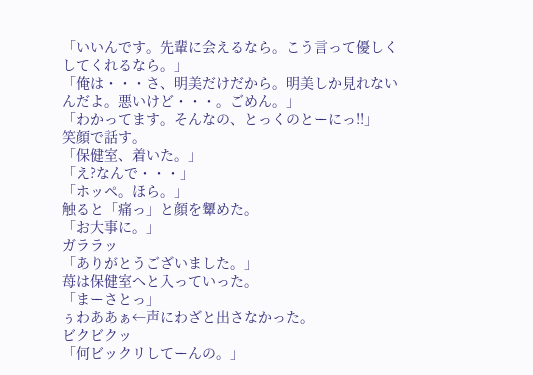「いいんです。先輩に会えるなら。こう言って優しくしてくれるなら。」
「俺は・・・さ、明美だけだから。明美しか見れないんだよ。悪いけど・・・。ごめん。」
「わかってます。そんなの、とっくのとーにっ!!」
笑顔で話す。
「保健室、着いた。」
「え?なんで・・・」
「ホッペ。ほら。」
触ると「痛っ」と顔を顰めた。
「お大事に。」
ガララッ
「ありがとうございました。」
苺は保健室へと入っていった。
「まーさとっ」
ぅわああぁ←声にわざと出さなかった。
ビクビクッ
「何ビックリしてーんの。」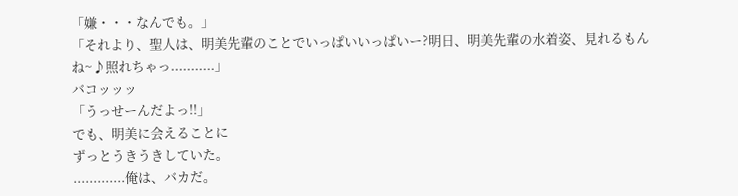「嫌・・・なんでも。」
「それより、聖人は、明美先輩のことでいっぱいいっぱいー?明日、明美先輩の水着姿、見れるもんね~♪照れちゃっ...........」
バコッッッ
「うっせーんだよっ!!」
でも、明美に会えることに
ずっとうきうきしていた。
.............俺は、バカだ。